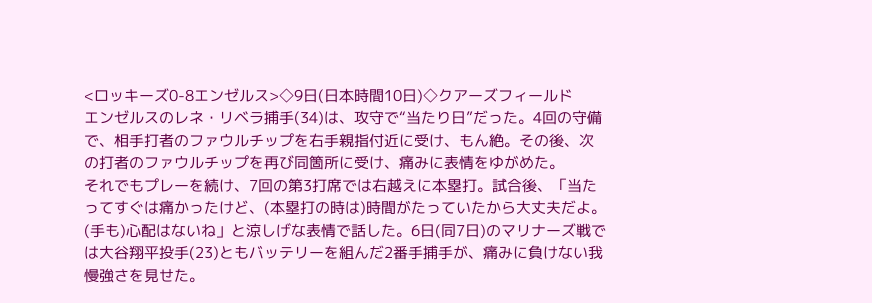<ロッキーズ0-8エンゼルス>◇9日(日本時間10日)◇クアーズフィールド
エンゼルスのレネ・リベラ捕手(34)は、攻守で“当たり日”だった。4回の守備で、相手打者のファウルチップを右手親指付近に受け、もん絶。その後、次の打者のファウルチップを再び同箇所に受け、痛みに表情をゆがめた。
それでもプレーを続け、7回の第3打席では右越えに本塁打。試合後、「当たってすぐは痛かったけど、(本塁打の時は)時間がたっていたから大丈夫だよ。(手も)心配はないね」と涼しげな表情で話した。6日(同7日)のマリナーズ戦では大谷翔平投手(23)ともバッテリーを組んだ2番手捕手が、痛みに負けない我慢強さを見せた。